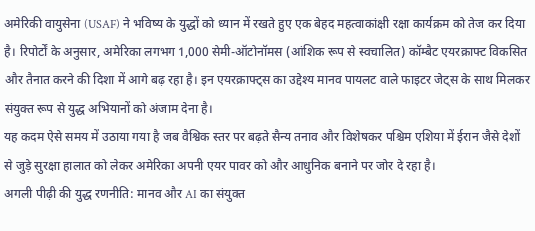अमेरिकी वायुसेना (USAF) ने भविष्य के युद्धों को ध्यान में रखते हुए एक बेहद महत्वाकांक्षी रक्षा कार्यक्रम को तेज कर दिया है। रिपोर्टों के अनुसार, अमेरिका लगभग 1,000 सेमी-ऑटोनॉमस (आंशिक रूप से स्वचालित) कॉम्बैट एयरक्राफ्ट विकसित और तैनात करने की दिशा में आगे बढ़ रहा है। इन एयरक्राफ्ट्स का उद्देश्य मानव पायलट वाले फाइटर जेट्स के साथ मिलकर संयुक्त रूप से युद्ध अभियानों को अंजाम देना है।
यह कदम ऐसे समय में उठाया गया है जब वैश्विक स्तर पर बढ़ते सैन्य तनाव और विशेषकर पश्चिम एशिया में ईरान जैसे देशों से जुड़े सुरक्षा हालात को लेकर अमेरिका अपनी एयर पावर को और आधुनिक बनाने पर जोर दे रहा है।
अगली पीढ़ी की युद्ध रणनीति: मानव और AI का संयुक्त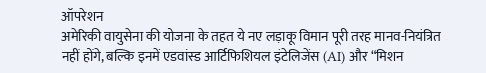ऑपरेशन
अमेरिकी वायुसेना की योजना के तहत ये नए लड़ाकू विमान पूरी तरह मानव-नियंत्रित नहीं होंगे, बल्कि इनमें एडवांस्ड आर्टिफिशियल इंटेलिजेंस (AI) और “मिशन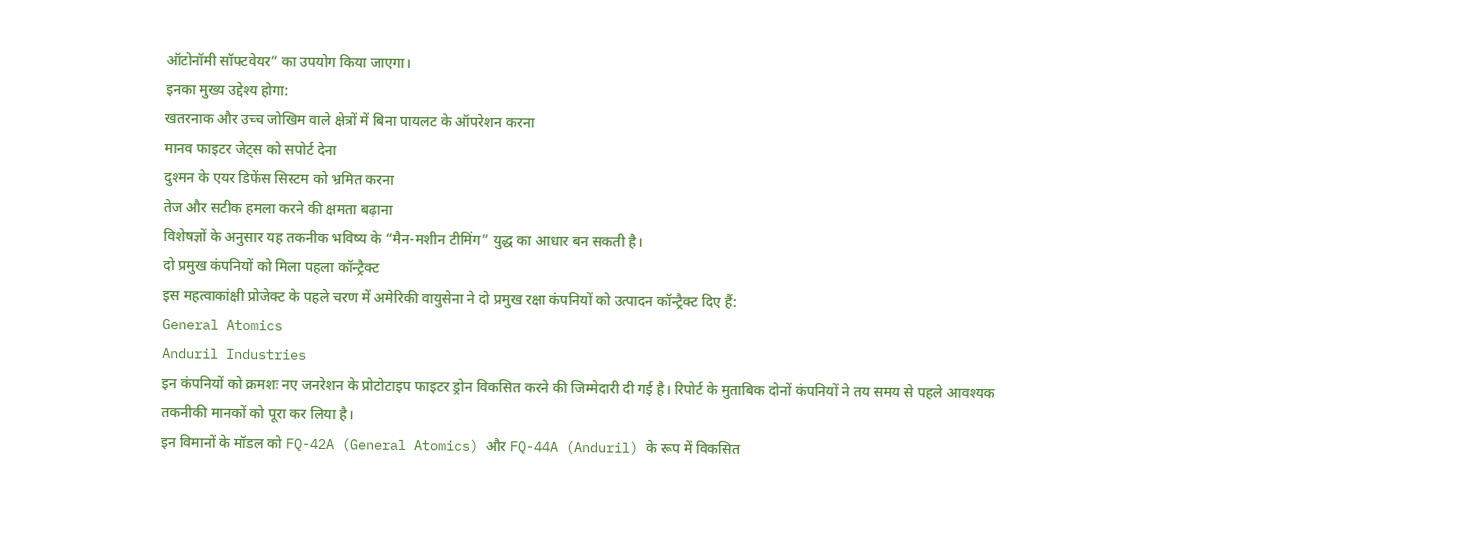ऑटोनॉमी सॉफ्टवेयर” का उपयोग किया जाएगा।
इनका मुख्य उद्देश्य होगा:
खतरनाक और उच्च जोखिम वाले क्षेत्रों में बिना पायलट के ऑपरेशन करना
मानव फाइटर जेट्स को सपोर्ट देना
दुश्मन के एयर डिफेंस सिस्टम को भ्रमित करना
तेज और सटीक हमला करने की क्षमता बढ़ाना
विशेषज्ञों के अनुसार यह तकनीक भविष्य के “मैन-मशीन टीमिंग” युद्ध का आधार बन सकती है।
दो प्रमुख कंपनियों को मिला पहला कॉन्ट्रैक्ट
इस महत्वाकांक्षी प्रोजेक्ट के पहले चरण में अमेरिकी वायुसेना ने दो प्रमुख रक्षा कंपनियों को उत्पादन कॉन्ट्रैक्ट दिए हैं:
General Atomics
Anduril Industries
इन कंपनियों को क्रमशः नए जनरेशन के प्रोटोटाइप फाइटर ड्रोन विकसित करने की जिम्मेदारी दी गई है। रिपोर्ट के मुताबिक दोनों कंपनियों ने तय समय से पहले आवश्यक तकनीकी मानकों को पूरा कर लिया है।
इन विमानों के मॉडल को FQ-42A (General Atomics) और FQ-44A (Anduril) के रूप में विकसित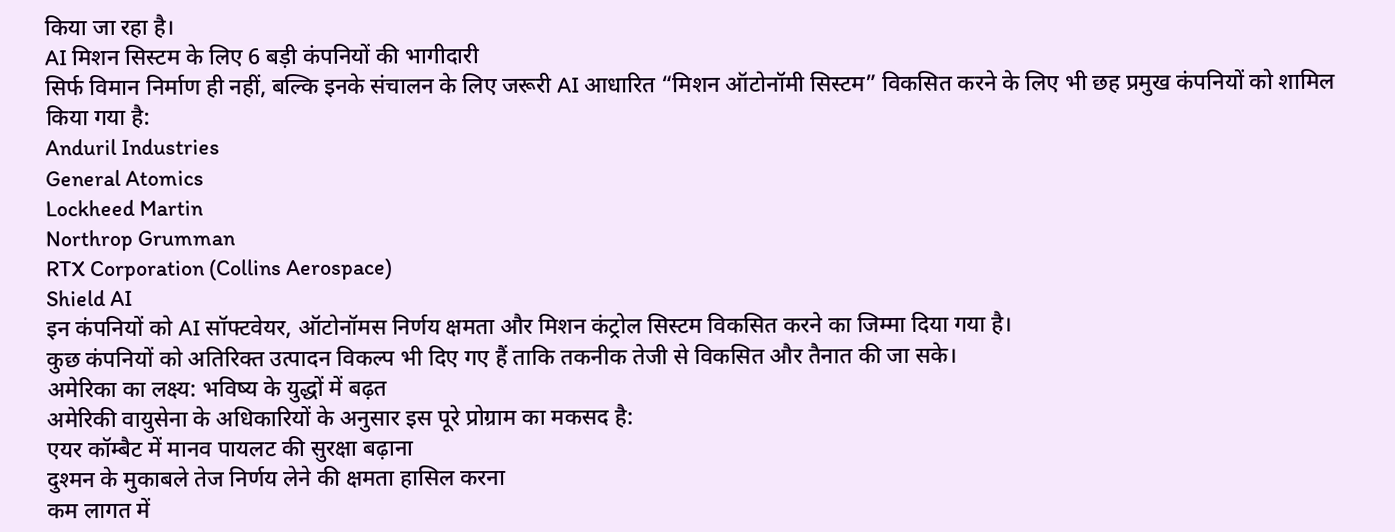किया जा रहा है।
AI मिशन सिस्टम के लिए 6 बड़ी कंपनियों की भागीदारी
सिर्फ विमान निर्माण ही नहीं, बल्कि इनके संचालन के लिए जरूरी AI आधारित “मिशन ऑटोनॉमी सिस्टम” विकसित करने के लिए भी छह प्रमुख कंपनियों को शामिल किया गया है:
Anduril Industries
General Atomics
Lockheed Martin
Northrop Grumman
RTX Corporation (Collins Aerospace)
Shield AI
इन कंपनियों को AI सॉफ्टवेयर, ऑटोनॉमस निर्णय क्षमता और मिशन कंट्रोल सिस्टम विकसित करने का जिम्मा दिया गया है।
कुछ कंपनियों को अतिरिक्त उत्पादन विकल्प भी दिए गए हैं ताकि तकनीक तेजी से विकसित और तैनात की जा सके।
अमेरिका का लक्ष्य: भविष्य के युद्धों में बढ़त
अमेरिकी वायुसेना के अधिकारियों के अनुसार इस पूरे प्रोग्राम का मकसद है:
एयर कॉम्बैट में मानव पायलट की सुरक्षा बढ़ाना
दुश्मन के मुकाबले तेज निर्णय लेने की क्षमता हासिल करना
कम लागत में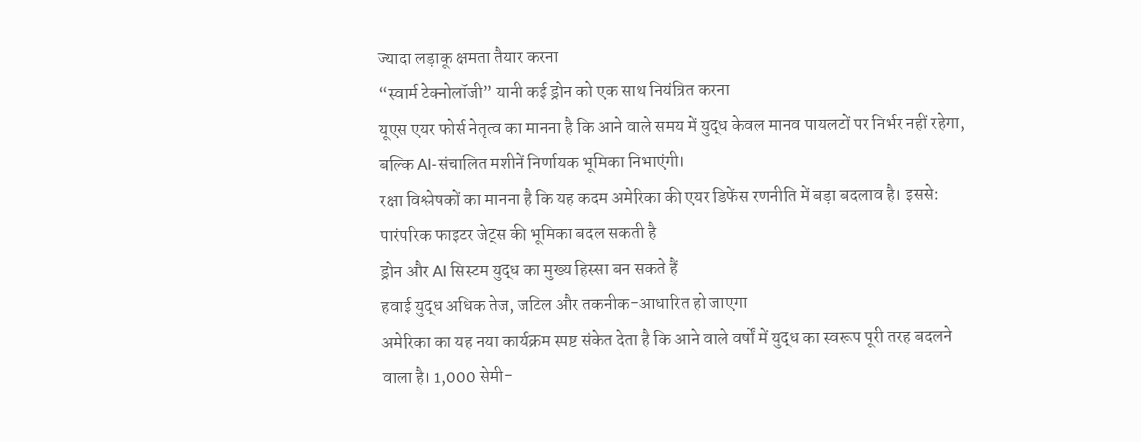ज्यादा लड़ाकू क्षमता तैयार करना
“स्वार्म टेक्नोलॉजी” यानी कई ड्रोन को एक साथ नियंत्रित करना
यूएस एयर फोर्स नेतृत्व का मानना है कि आने वाले समय में युद्ध केवल मानव पायलटों पर निर्भर नहीं रहेगा, बल्कि AI-संचालित मशीनें निर्णायक भूमिका निभाएंगी।
रक्षा विश्लेषकों का मानना है कि यह कदम अमेरिका की एयर डिफेंस रणनीति में बड़ा बदलाव है। इससे:
पारंपरिक फाइटर जेट्स की भूमिका बदल सकती है
ड्रोन और AI सिस्टम युद्ध का मुख्य हिस्सा बन सकते हैं
हवाई युद्ध अधिक तेज, जटिल और तकनीक-आधारित हो जाएगा
अमेरिका का यह नया कार्यक्रम स्पष्ट संकेत देता है कि आने वाले वर्षों में युद्ध का स्वरूप पूरी तरह बदलने वाला है। 1,000 सेमी-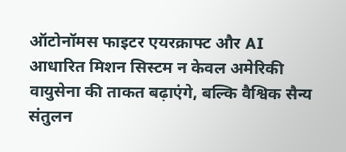ऑटोनॉमस फाइटर एयरक्राफ्ट और AI आधारित मिशन सिस्टम न केवल अमेरिकी वायुसेना की ताकत बढ़ाएंगे, बल्कि वैश्विक सैन्य संतुलन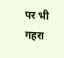पर भी गहरा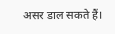असर डाल सकते हैं।